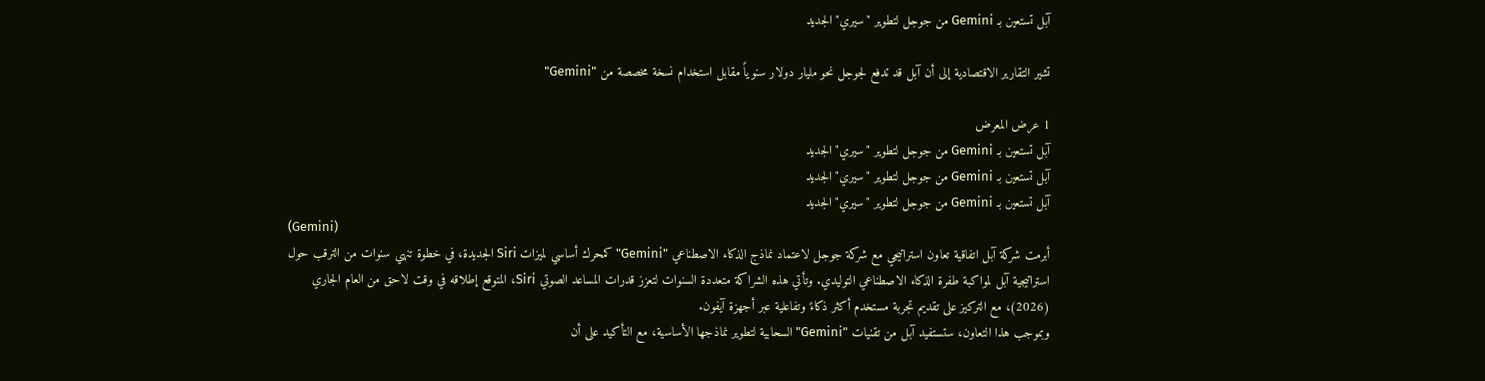آبل تستعين بـ Gemini من جوجل لتطوير "سيري" الجديد

تشير التقارير الاقتصادية إلى أن آبل قد تدفع لجوجل نحو مليار دولار سنوياً مقابل استخدام نسخة مخصصة من "Gemini"

1 عرض المعرض
آبل تستعين بـ Gemini من جوجل لتطوير "سيري" الجديد
آبل تستعين بـ Gemini من جوجل لتطوير "سيري" الجديد
آبل تستعين بـ Gemini من جوجل لتطوير "سيري" الجديد
(Gemini)
أبرمت شركة آبل اتفاقية تعاون استراتيجي مع شركة جوجل لاعتماد نماذج الذكاء الاصطناعي "Gemini" كمحرك أساسي لميزات Siri الجديدة، في خطوة تنهي سنوات من الترقب حول استراتيجية آبل لمواكبة طفرة الذكاء الاصطناعي التوليدي. وتأتي هذه الشراكة متعددة السنوات لتعزز قدرات المساعد الصوتي Siri، المتوقع إطلاقه في وقت لاحق من العام الجاري (2026)، مع التركيز على تقديم تجربة مستخدم أكثر ذكاءً وتفاعلية عبر أجهزة آيفون.
وبموجب هذا التعاون، ستستفيد آبل من تقنيات "Gemini" السحابية لتطوير نماذجها الأساسية، مع التأكيد على أن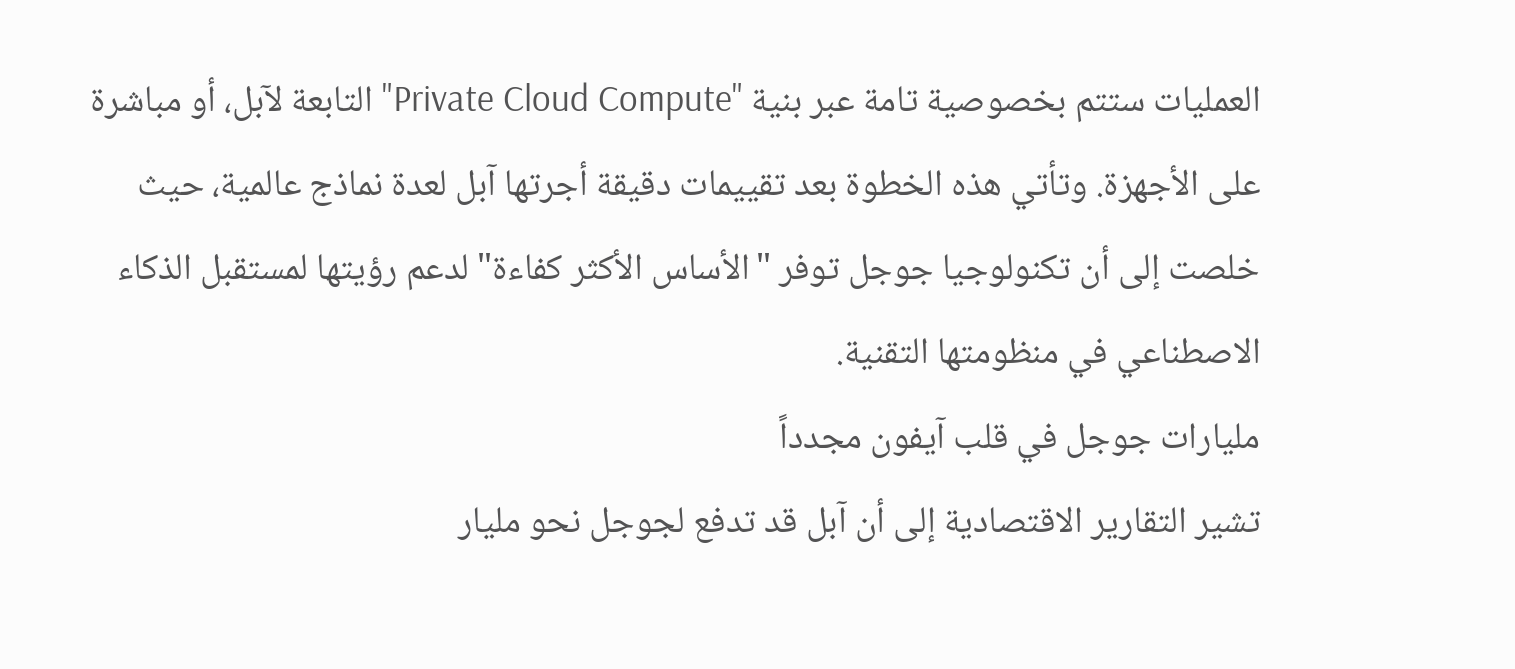العمليات ستتم بخصوصية تامة عبر بنية "Private Cloud Compute" التابعة لآبل، أو مباشرة على الأجهزة. وتأتي هذه الخطوة بعد تقييمات دقيقة أجرتها آبل لعدة نماذج عالمية، حيث خلصت إلى أن تكنولوجيا جوجل توفر "الأساس الأكثر كفاءة" لدعم رؤيتها لمستقبل الذكاء الاصطناعي في منظومتها التقنية.
مليارات جوجل في قلب آيفون مجدداً
تشير التقارير الاقتصادية إلى أن آبل قد تدفع لجوجل نحو مليار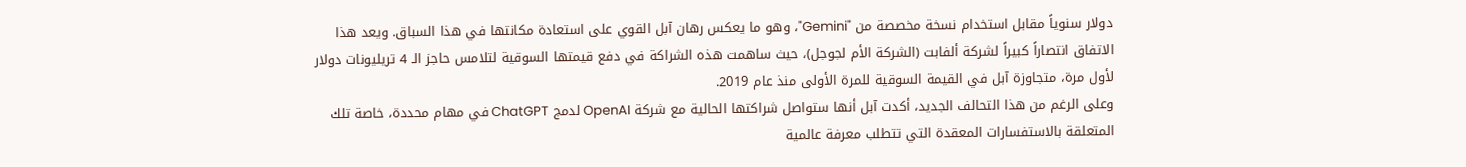دولار سنوياً مقابل استخدام نسخة مخصصة من "Gemini"، وهو ما يعكس رهان آبل القوي على استعادة مكانتها في هذا السباق. ويعد هذا الاتفاق انتصاراً كبيراً لشركة ألفابت (الشركة الأم لجوجل)، حيث ساهمت هذه الشراكة في دفع قيمتها السوقية لتلامس حاجز الـ 4 تريليونات دولار لأول مرة، متجاوزة آبل في القيمة السوقية للمرة الأولى منذ عام 2019.
وعلى الرغم من هذا التحالف الجديد، أكدت آبل أنها ستواصل شراكتها الحالية مع شركة OpenAI لدمج ChatGPT في مهام محددة، خاصة تلك المتعلقة بالاستفسارات المعقدة التي تتطلب معرفة عالمية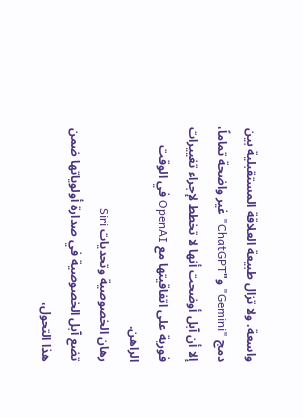واسعة. ولا تزال طبيعة العلاقة المستقبلية بين دمج "Gemini" و"ChatGPT" غير واضحة تماماً، إلا أن آبل أوضحت أنها لا تخطط لإجراء تغييرات فورية على اتفاقيتها مع OpenAI في الوقت الراهن.
رهان الخصوصية وتحديات Siri
تضع آبل الخصوصية في صدارة أولوياتها ضمن هذا التحول،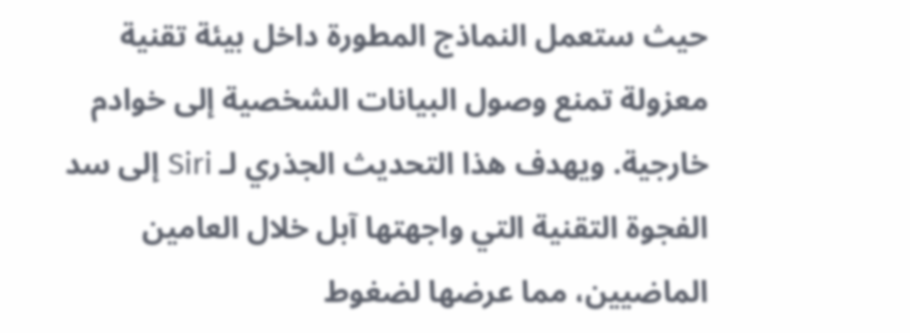حيث ستعمل النماذج المطورة داخل بيئة تقنية معزولة تمنع وصول البيانات الشخصية إلى خوادم خارجية. ويهدف هذا التحديث الجذري لـ Siri إلى سد الفجوة التقنية التي واجهتها آبل خلال العامين الماضيين، مما عرضها لضغوط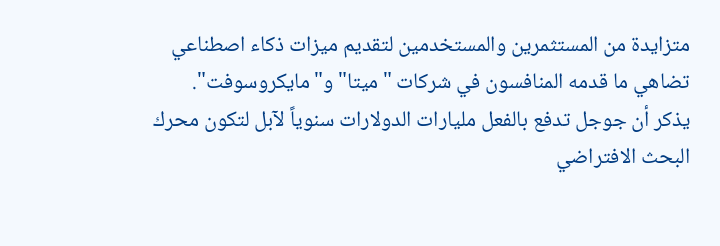متزايدة من المستثمرين والمستخدمين لتقديم ميزات ذكاء اصطناعي تضاهي ما قدمه المنافسون في شركات "ميتا" و"مايكروسوفت".
يذكر أن جوجل تدفع بالفعل مليارات الدولارات سنوياً لآبل لتكون محرك البحث الافتراضي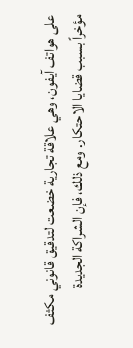على هواتف آيفون، وهي علاقة تجارية خضعت لتدقيق قانوني مكثف مؤخراً بسبب قضايا الاحتكار. ومع ذلك، فإن الشراكة الجديدة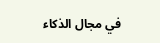في مجال الذكاء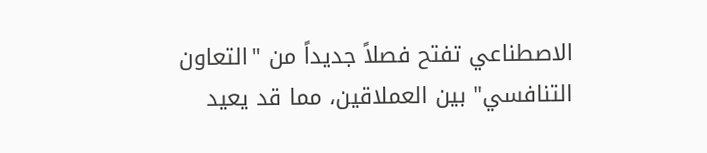الاصطناعي تفتح فصلاً جديداً من "التعاون التنافسي" بين العملاقين، مما قد يعيد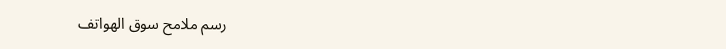رسم ملامح سوق الهواتف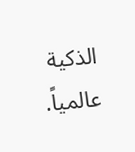الذكية عالمياً.